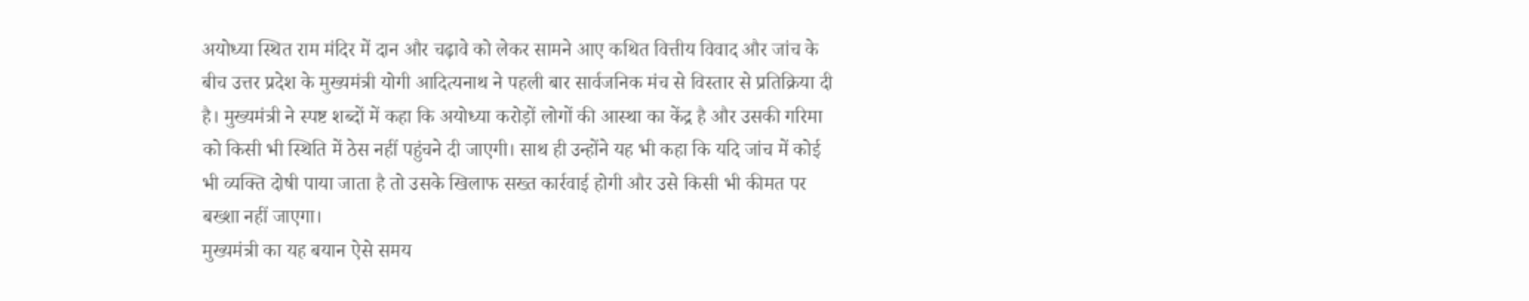अयोध्या स्थित राम मंदिर में दान और चढ़ावे को लेकर सामने आए कथित वित्तीय विवाद और जांच के बीच उत्तर प्रदेश के मुख्यमंत्री योगी आदित्यनाथ ने पहली बार सार्वजनिक मंच से विस्तार से प्रतिक्रिया दी है। मुख्यमंत्री ने स्पष्ट शब्दों में कहा कि अयोध्या करोड़ों लोगों की आस्था का केंद्र है और उसकी गरिमा को किसी भी स्थिति में ठेस नहीं पहुंचने दी जाएगी। साथ ही उन्होंने यह भी कहा कि यदि जांच में कोई भी व्यक्ति दोषी पाया जाता है तो उसके खिलाफ सख्त कार्रवाई होगी और उसे किसी भी कीमत पर बख्शा नहीं जाएगा।
मुख्यमंत्री का यह बयान ऐसे समय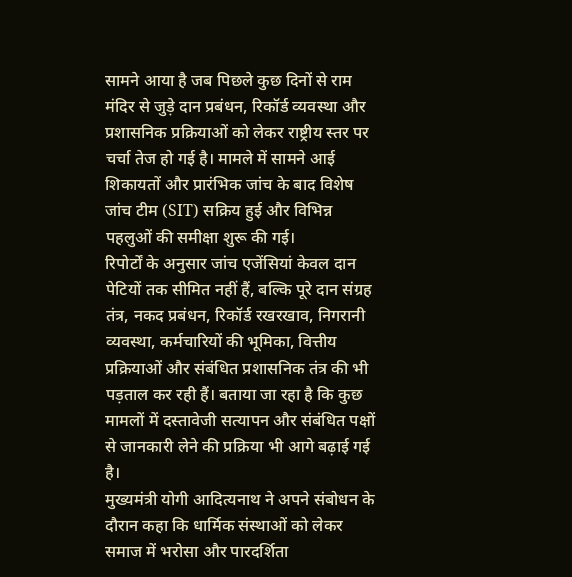सामने आया है जब पिछले कुछ दिनों से राम मंदिर से जुड़े दान प्रबंधन, रिकॉर्ड व्यवस्था और प्रशासनिक प्रक्रियाओं को लेकर राष्ट्रीय स्तर पर चर्चा तेज हो गई है। मामले में सामने आई शिकायतों और प्रारंभिक जांच के बाद विशेष जांच टीम (SIT) सक्रिय हुई और विभिन्न पहलुओं की समीक्षा शुरू की गई।
रिपोर्टों के अनुसार जांच एजेंसियां केवल दान पेटियों तक सीमित नहीं हैं, बल्कि पूरे दान संग्रह तंत्र, नकद प्रबंधन, रिकॉर्ड रखरखाव, निगरानी व्यवस्था, कर्मचारियों की भूमिका, वित्तीय प्रक्रियाओं और संबंधित प्रशासनिक तंत्र की भी पड़ताल कर रही हैं। बताया जा रहा है कि कुछ मामलों में दस्तावेजी सत्यापन और संबंधित पक्षों से जानकारी लेने की प्रक्रिया भी आगे बढ़ाई गई है।
मुख्यमंत्री योगी आदित्यनाथ ने अपने संबोधन के दौरान कहा कि धार्मिक संस्थाओं को लेकर समाज में भरोसा और पारदर्शिता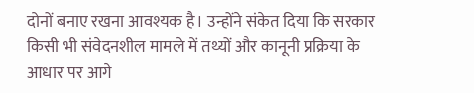दोनों बनाए रखना आवश्यक है। उन्होंने संकेत दिया कि सरकार किसी भी संवेदनशील मामले में तथ्यों और कानूनी प्रक्रिया के आधार पर आगे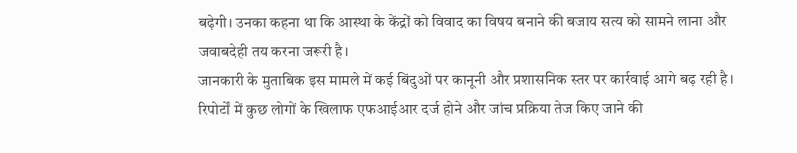बढ़ेगी। उनका कहना था कि आस्था के केंद्रों को विवाद का विषय बनाने की बजाय सत्य को सामने लाना और जवाबदेही तय करना जरूरी है।
जानकारी के मुताबिक इस मामले में कई बिंदुओं पर कानूनी और प्रशासनिक स्तर पर कार्रवाई आगे बढ़ रही है। रिपोर्टों में कुछ लोगों के खिलाफ एफआईआर दर्ज होने और जांच प्रक्रिया तेज किए जाने की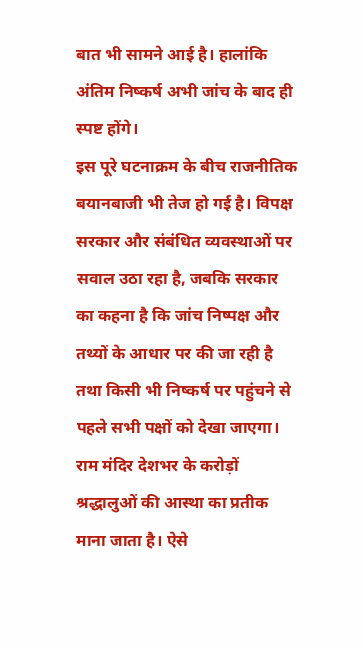बात भी सामने आई है। हालांकि अंतिम निष्कर्ष अभी जांच के बाद ही स्पष्ट होंगे।
इस पूरे घटनाक्रम के बीच राजनीतिक बयानबाजी भी तेज हो गई है। विपक्ष सरकार और संबंधित व्यवस्थाओं पर सवाल उठा रहा है, जबकि सरकार का कहना है कि जांच निष्पक्ष और तथ्यों के आधार पर की जा रही है तथा किसी भी निष्कर्ष पर पहुंचने से पहले सभी पक्षों को देखा जाएगा।
राम मंदिर देशभर के करोड़ों श्रद्धालुओं की आस्था का प्रतीक माना जाता है। ऐसे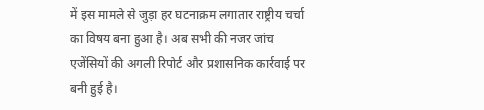में इस मामले से जुड़ा हर घटनाक्रम लगातार राष्ट्रीय चर्चा का विषय बना हुआ है। अब सभी की नजर जांच एजेंसियों की अगली रिपोर्ट और प्रशासनिक कार्रवाई पर बनी हुई है।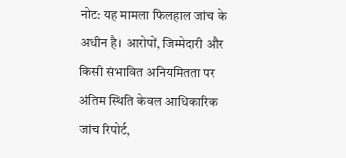नोट: यह मामला फिलहाल जांच के अधीन है। आरोपों, जिम्मेदारी और किसी संभावित अनियमितता पर अंतिम स्थिति केवल आधिकारिक जांच रिपोर्ट,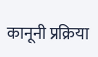कानूनी प्रक्रिया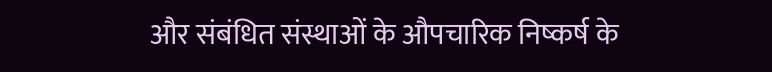और संबंधित संस्थाओं के औपचारिक निष्कर्ष के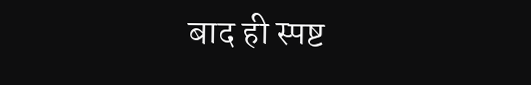बाद ही स्पष्ट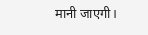मानी जाएगी।